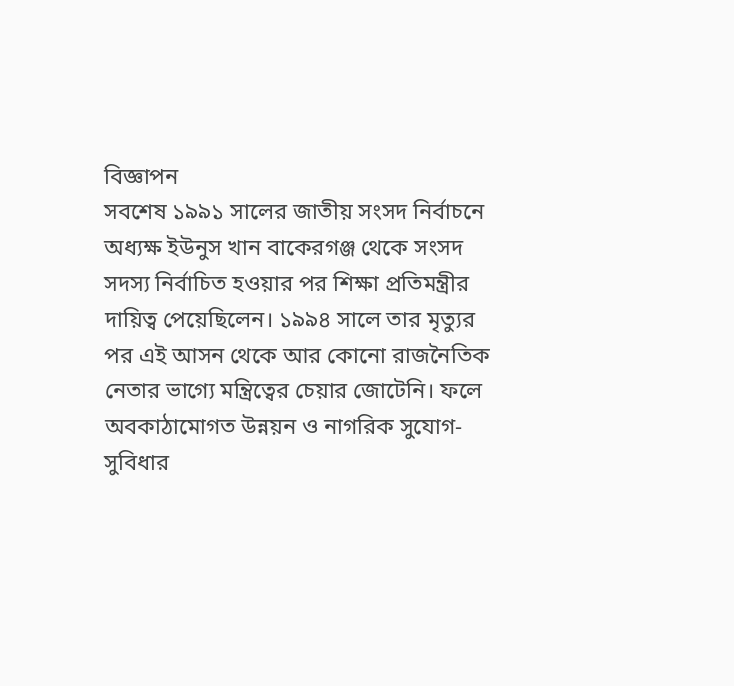বিজ্ঞাপন
সবশেষ ১৯৯১ সালের জাতীয় সংসদ নির্বাচনে অধ্যক্ষ ইউনুস খান বাকেরগঞ্জ থেকে সংসদ সদস্য নির্বাচিত হওয়ার পর শিক্ষা প্রতিমন্ত্রীর দায়িত্ব পেয়েছিলেন। ১৯৯৪ সালে তার মৃত্যুর পর এই আসন থেকে আর কোনো রাজনৈতিক নেতার ভাগ্যে মন্ত্রিত্বের চেয়ার জোটেনি। ফলে অবকাঠামোগত উন্নয়ন ও নাগরিক সুযোগ-সুবিধার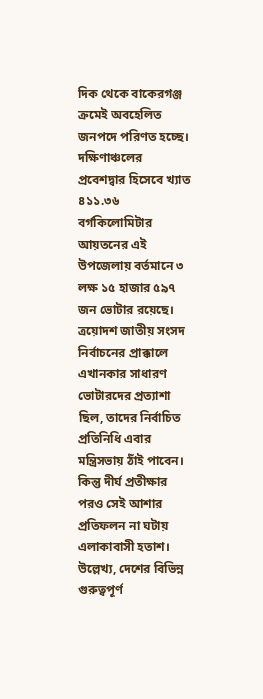দিক থেকে বাকেরগঞ্জ ক্রমেই অবহেলিত জনপদে পরিণত হচ্ছে।
দক্ষিণাঞ্চলের প্রবেশদ্বার হিসেবে খ্যাত ৪১১.৩৬ বর্গকিলোমিটার আয়তনের এই উপজেলায় বর্তমানে ৩ লক্ষ ১৫ হাজার ৫৯৭ জন ভোটার রয়েছে। ত্রয়োদশ জাতীয় সংসদ নির্বাচনের প্রাক্কালে এখানকার সাধারণ ভোটারদের প্রত্যাশা ছিল, তাদের নির্বাচিত প্রতিনিধি এবার মন্ত্রিসভায় ঠাঁই পাবেন। কিন্তু দীর্ঘ প্রতীক্ষার পরও সেই আশার প্রতিফলন না ঘটায় এলাকাবাসী হতাশ।
উল্লেখ্য, দেশের বিভিন্ন গুরুত্বপূর্ণ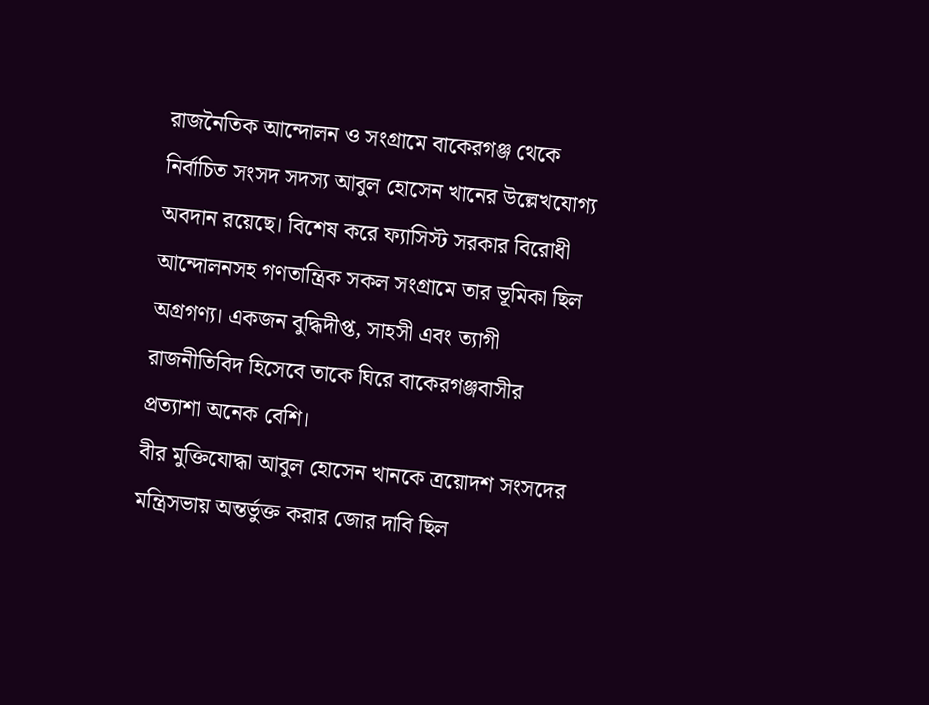রাজনৈতিক আন্দোলন ও সংগ্রামে বাকেরগঞ্জ থেকে নির্বাচিত সংসদ সদস্য আবুল হোসেন খানের উল্লেখযোগ্য অবদান রয়েছে। বিশেষ করে ফ্যাসিস্ট সরকার বিরোধী আন্দোলনসহ গণতান্ত্রিক সকল সংগ্রামে তার ভূমিকা ছিল অগ্রগণ্য। একজন বুদ্ধিদীপ্ত, সাহসী এবং ত্যাগী রাজনীতিবিদ হিসেবে তাকে ঘিরে বাকেরগঞ্জবাসীর প্রত্যাশা অনেক বেশি।
বীর মুক্তিযোদ্ধা আবুল হোসেন খানকে ত্রয়োদশ সংসদের মন্ত্রিসভায় অন্তর্ভুক্ত করার জোর দাবি ছিল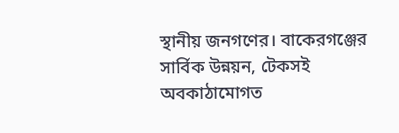স্থানীয় জনগণের। বাকেরগঞ্জের সার্বিক উন্নয়ন, টেকসই অবকাঠামোগত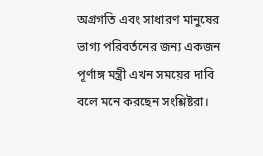অগ্রগতি এবং সাধারণ মানুষের ভাগ্য পরিবর্তনের জন্য একজন পূর্ণাঙ্গ মন্ত্রী এখন সময়ের দাবি বলে মনে করছেন সংশ্লিষ্টরা।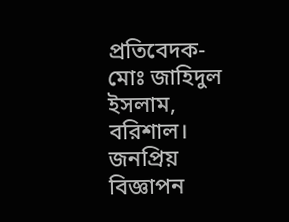প্রতিবেদক- মোঃ জাহিদুল ইসলাম, বরিশাল।
জনপ্রিয়
বিজ্ঞাপন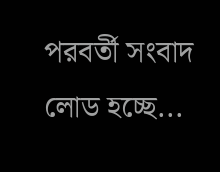পরবর্তী সংবাদ লোড হচ্ছে...